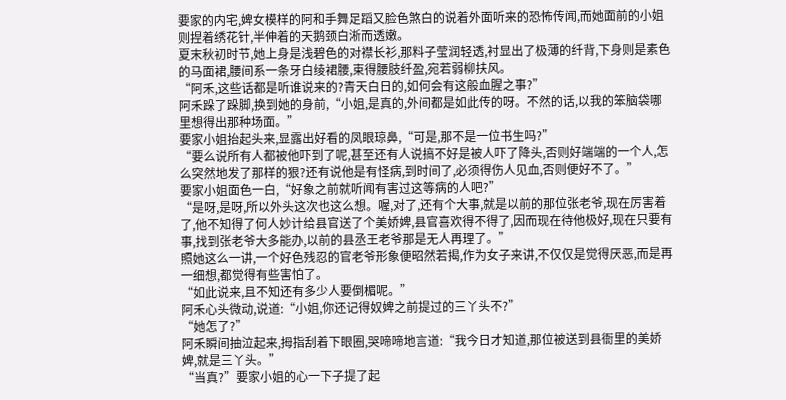要家的内宅,婢女模样的阿和手舞足蹈又脸色煞白的说着外面听来的恐怖传闻,而她面前的小姐则捏着绣花针,半伸着的天鹅颈白淅而透嫩。
夏末秋初时节,她上身是浅碧色的对襟长衫,那料子莹润轻透,衬显出了极薄的纤背,下身则是素色的马面裙,腰间系一条牙白绫裙腰,束得腰肢纤盈,宛若弱柳扶风。
“阿禾,这些话都是听谁说来的?青天白日的,如何会有这般血腥之事?”
阿禾跺了跺脚,换到她的身前,“小姐,是真的,外间都是如此传的呀。不然的话,以我的笨脑袋哪里想得出那种场面。”
要家小姐抬起头来,显露出好看的凤眼琼鼻,“可是,那不是一位书生吗?”
“要么说所有人都被他吓到了呢,甚至还有人说搞不好是被人吓了降头,否则好端端的一个人,怎么突然地发了那样的狠?还有说他是有怪病,到时间了,必须得伤人见血,否则便好不了。”
要家小姐面色一白,“好象之前就听闻有害过这等病的人吧?”
“是呀,是呀,所以外头这次也这么想。喔,对了,还有个大事,就是以前的那位张老爷,现在厉害着了,他不知得了何人妙计给县官送了个美娇婢,县官喜欢得不得了,因而现在待他极好,现在只要有事,找到张老爷大多能办,以前的县丞王老爷那是无人再理了。”
照她这么一讲,一个好色残忍的官老爷形象便昭然若揭,作为女子来讲,不仅仅是觉得厌恶,而是再一细想,都觉得有些害怕了。
“如此说来,且不知还有多少人要倒楣呢。”
阿禾心头微动,说道:“小姐,你还记得奴婢之前提过的三丫头不?”
“她怎了?”
阿禾瞬间抽泣起来,拇指刮着下眼圈,哭啼啼地言道:“我今日才知道,那位被送到县衙里的美娇婢,就是三丫头。”
“当真?”要家小姐的心一下子提了起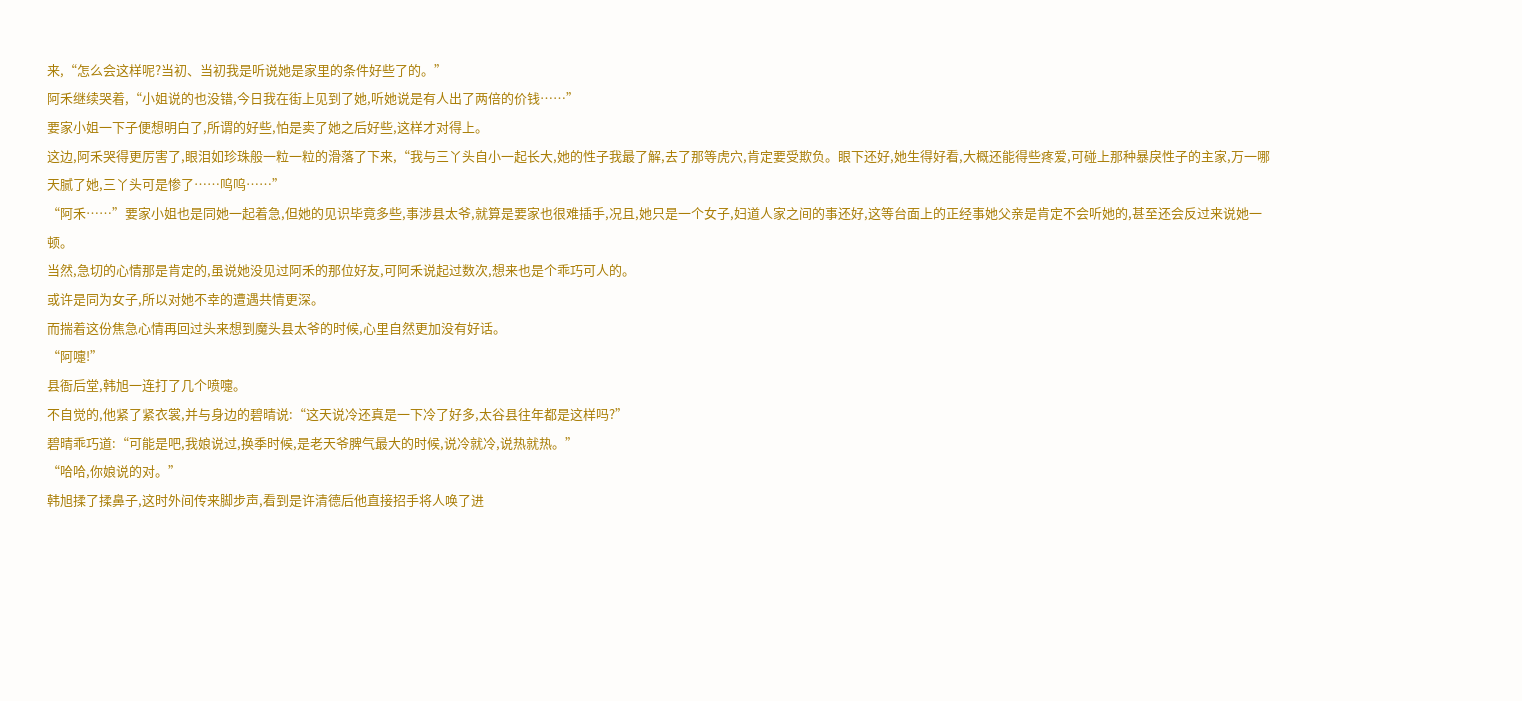来,“怎么会这样呢?当初、当初我是听说她是家里的条件好些了的。”
阿禾继续哭着,“小姐说的也没错,今日我在街上见到了她,听她说是有人出了两倍的价钱……”
要家小姐一下子便想明白了,所谓的好些,怕是卖了她之后好些,这样才对得上。
这边,阿禾哭得更厉害了,眼泪如珍珠般一粒一粒的滑落了下来,“我与三丫头自小一起长大,她的性子我最了解,去了那等虎穴,肯定要受欺负。眼下还好,她生得好看,大概还能得些疼爱,可碰上那种暴戾性子的主家,万一哪天腻了她,三丫头可是惨了……呜呜……”
“阿禾……”要家小姐也是同她一起着急,但她的见识毕竟多些,事涉县太爷,就算是要家也很难插手,况且,她只是一个女子,妇道人家之间的事还好,这等台面上的正经事她父亲是肯定不会听她的,甚至还会反过来说她一顿。
当然,急切的心情那是肯定的,虽说她没见过阿禾的那位好友,可阿禾说起过数次,想来也是个乖巧可人的。
或许是同为女子,所以对她不幸的遭遇共情更深。
而揣着这份焦急心情再回过头来想到魔头县太爷的时候,心里自然更加没有好话。
“阿嚏!”
县衙后堂,韩旭一连打了几个喷嚏。
不自觉的,他紧了紧衣裳,并与身边的碧晴说:“这天说冷还真是一下冷了好多,太谷县往年都是这样吗?”
碧晴乖巧道:“可能是吧,我娘说过,换季时候,是老天爷脾气最大的时候,说冷就冷,说热就热。”
“哈哈,你娘说的对。”
韩旭揉了揉鼻子,这时外间传来脚步声,看到是许清德后他直接招手将人唤了进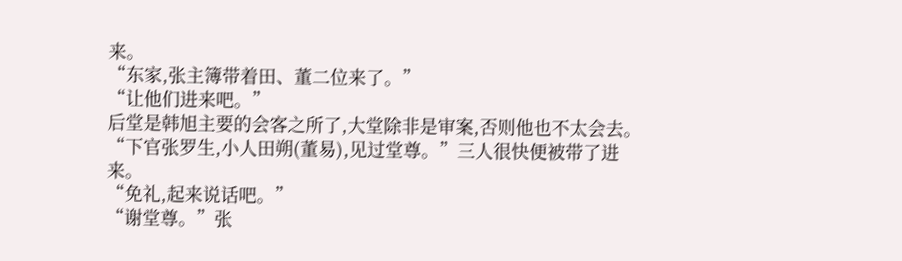来。
“东家,张主簿带着田、董二位来了。”
“让他们进来吧。”
后堂是韩旭主要的会客之所了,大堂除非是审案,否则他也不太会去。
“下官张罗生,小人田朔(董易),见过堂尊。”三人很快便被带了进来。
“免礼,起来说话吧。”
“谢堂尊。”张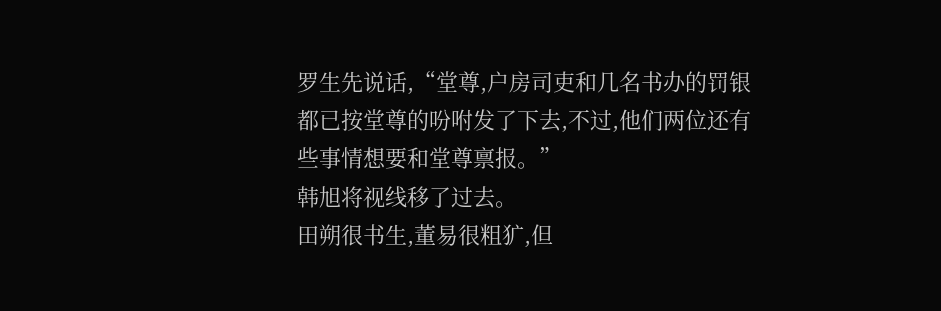罗生先说话,“堂尊,户房司吏和几名书办的罚银都已按堂尊的吩咐发了下去,不过,他们两位还有些事情想要和堂尊禀报。”
韩旭将视线移了过去。
田朔很书生,董易很粗犷,但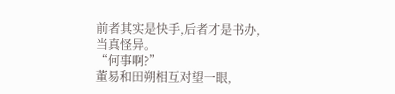前者其实是快手,后者才是书办,当真怪异。
“何事啊?”
董易和田朔相互对望一眼,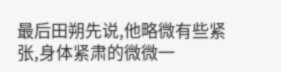最后田朔先说,他略微有些紧张,身体紧肃的微微一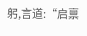躬,言道:“启禀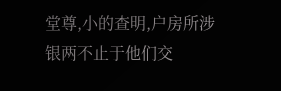堂尊,小的查明,户房所涉银两不止于他们交